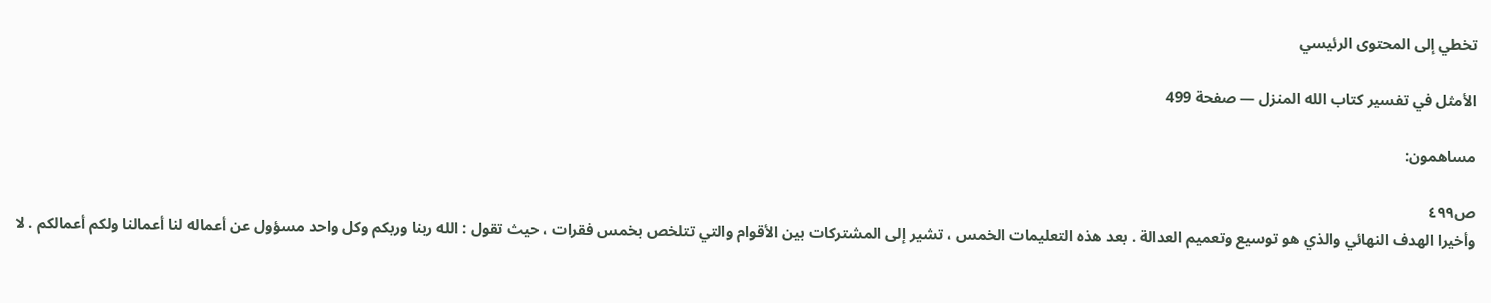تخطي إلى المحتوى الرئيسي

الأمثل في تفسير كتاب الله المنزل — صفحة 499

مساهمون:

ص٤٩٩
وأخيرا الهدف النهائي والذي هو توسيع وتعميم العدالة . بعد هذه التعليمات الخمس ، تشير إلى المشتركات بين الأقوام والتي تتلخص بخمس فقرات ، حيث تقول : الله ربنا وربكم وكل واحد مسؤول عن أعماله لنا أعمالنا ولكم أعمالكم . لا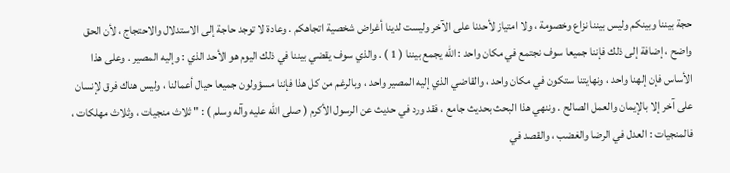حجة بيننا وبينكم وليس بيننا نزاع وخصومة ، ولا امتياز لأحدنا على الآخر وليست لدينا أغراض شخصية اتجاهكم . وعادة لا توجد حاجة إلى الاستدلال والاحتجاج ، لأن الحق واضح ، إضافة إلى ذلك فإننا جميعا سوف نجتمع في مكان واحد : الله يجمع بيننا ( 1 ) . والذي سوف يقضي بيننا في ذلك اليوم هو الأحد الذي : وإليه المصير . وعلى هذا الأساس فإن إلهنا واحد ، ونهايتنا ستكون في مكان واحد ، والقاضي الذي إليه المصير واحد ، وبالرغم من كل هذا فإننا مسؤولون جميعا حيال أعمالنا ، وليس هناك فرق لإنسان على آخر إلا بالإيمان والعمل الصالح . وننهي هذا البحث بحديث جامع ، فقد ورد في حديث عن الرسول الأكرم ( صلى الله عليه وآله وسلم ) : " ثلاث منجيات ، وثلاث مهلكات ، فالمنجيات : العدل في الرضا والغضب ، والقصد في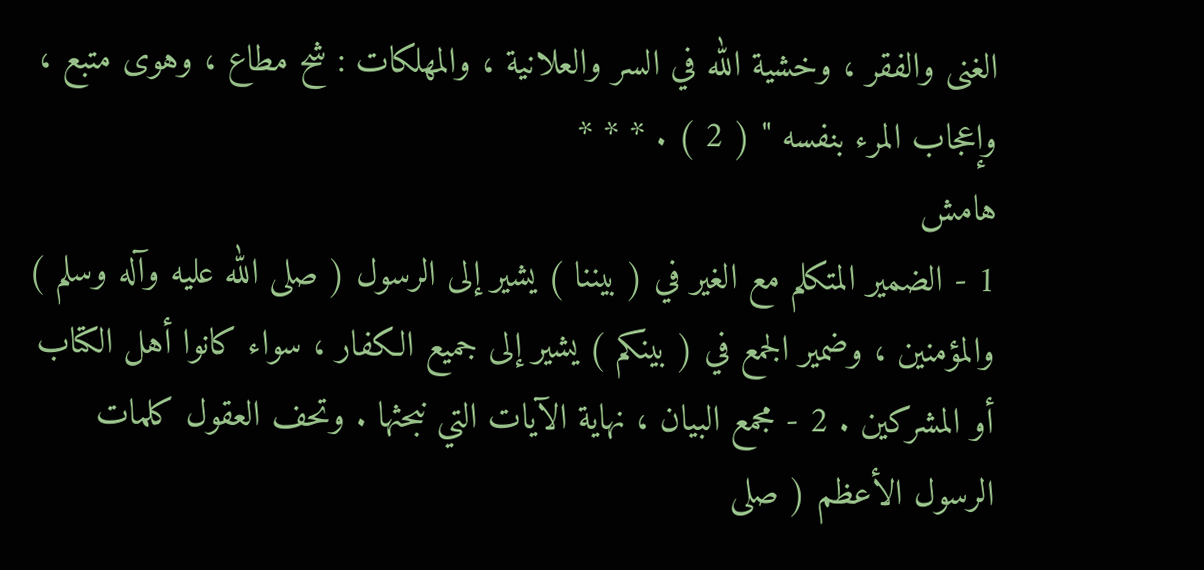الغنى والفقر ، وخشية الله في السر والعلانية ، والمهلكات : شح مطاع ، وهوى متبع ، وإعجاب المرء بنفسه " ( 2 ) . * * *
هامش
1 - الضمير المتكلم مع الغير في ( بيننا ) يشير إلى الرسول ( صلى الله عليه وآله وسلم ) والمؤمنين ، وضمير الجمع في ( بينكم ) يشير إلى جميع الكفار ، سواء كانوا أهل الكتاب أو المشركين . 2 - مجمع البيان ، نهاية الآيات التي نبحثها . وتحف العقول كلمات الرسول الأعظم ( صلى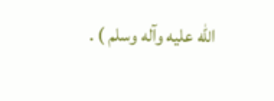الله عليه وآله وسلم ) .